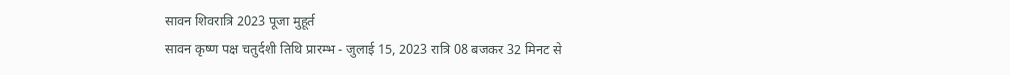सावन शिवरात्रि 2023 पूजा मुहूर्त
सावन कृष्ण पक्ष चतुर्दशी तिथि प्रारम्भ - जुलाई 15, 2023 रात्रि 08 बजकर 32 मिनट से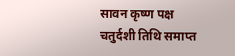सावन कृष्ण पक्ष चतुर्दशी तिथि समाप्त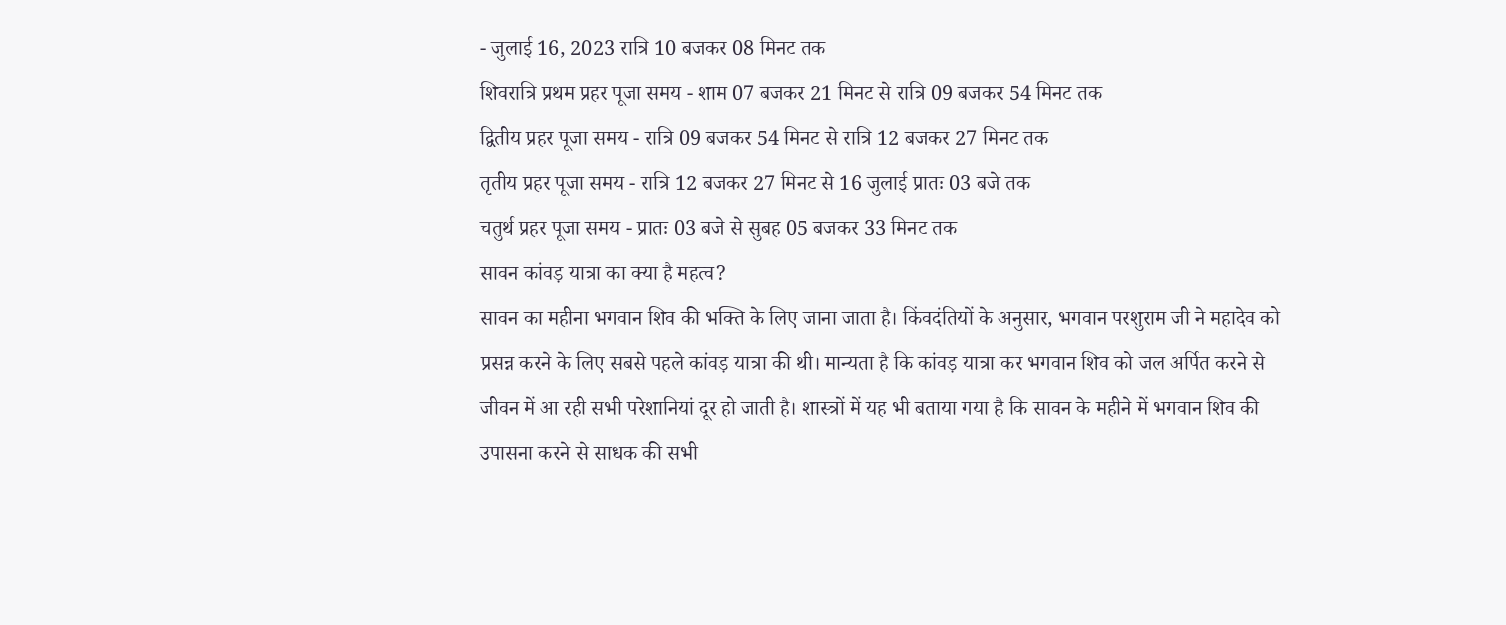- जुलाई 16, 2023 रात्रि 10 बजकर 08 मिनट तक
शिवरात्रि प्रथम प्रहर पूजा समय - शाम 07 बजकर 21 मिनट से रात्रि 09 बजकर 54 मिनट तक
द्वितीय प्रहर पूजा समय - रात्रि 09 बजकर 54 मिनट से रात्रि 12 बजकर 27 मिनट तक
तृतीय प्रहर पूजा समय - रात्रि 12 बजकर 27 मिनट से 16 जुलाई प्रातः 03 बजे तक
चतुर्थ प्रहर पूजा समय - प्रातः 03 बजे से सुबह 05 बजकर 33 मिनट तक
सावन कांवड़ यात्रा का क्या है महत्व?
सावन का महीना भगवान शिव की भक्ति के लिए जाना जाता है। किंवदंतियों के अनुसार, भगवान परशुराम जी ने महादेव को प्रसन्न करने के लिए सबसे पहले कांवड़ यात्रा की थी। मान्यता है कि कांवड़ यात्रा कर भगवान शिव को जल अर्पित करने से जीवन में आ रही सभी परेशानियां दूर हो जाती है। शास्त्रों में यह भी बताया गया है कि सावन के महीने में भगवान शिव की उपासना करने से साधक की सभी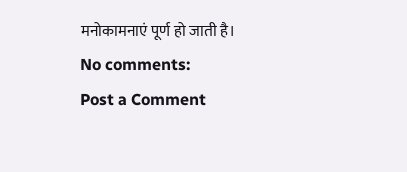मनोकामनाएं पूर्ण हो जाती है।
No comments:
Post a Comment